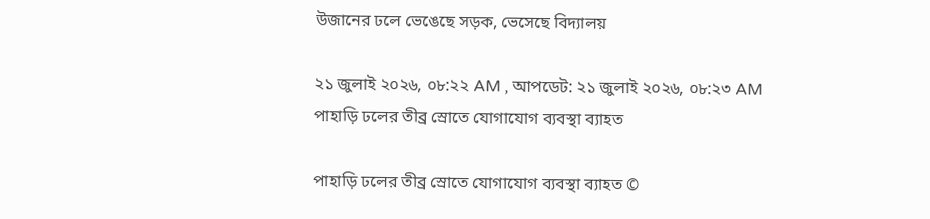উজানের ঢলে ভেঙেছে সড়ক, ভেসেছে বিদ্যালয়

২১ জুলাই ২০২৬, ০৮:২২ AM , আপডেট: ২১ জুলাই ২০২৬, ০৮:২৩ AM
পাহাড়ি ঢলের তীব্র স্রোতে যোগাযোগ ব্যবস্থা ব্যাহত

পাহাড়ি ঢলের তীব্র স্রোতে যোগাযোগ ব্যবস্থা ব্যাহত ©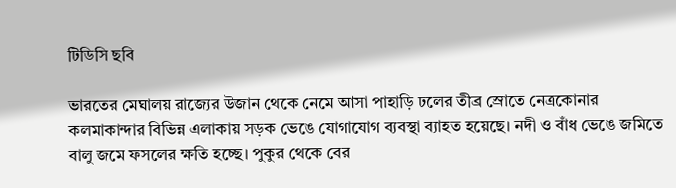টিডিসি ছবি

ভারতের মেঘালয় রাজ্যের উজান থেকে নেমে আসা পাহাড়ি ঢলের তীব্র স্রোতে নেত্রকোনার কলমাকান্দার বিভিন্ন এলাকায় সড়ক ভেঙে যোগাযোগ ব্যবস্থা ব্যাহত হয়েছে। নদী ও বাঁধ ভেঙে জমিতে বালু জমে ফসলের ক্ষতি হচ্ছে। পুকুর থেকে বের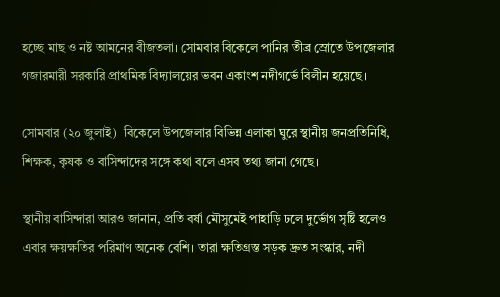হচ্ছে মাছ ও নষ্ট আমনের বীজতলা। সোমবার বিকেলে পানির তীব্র স্রোতে উপজেলার গজারমারী সরকারি প্রাথমিক বিদ্যালয়ের ভবন একাংশ নদীগর্ভে বিলীন হয়েছে।

সোমবার (২০ জুলাই)  বিকেলে উপজেলার বিভিন্ন এলাকা ঘুরে স্থানীয় জনপ্রতিনিধি, শিক্ষক, কৃষক ও বাসিন্দাদের সঙ্গে কথা বলে এসব তথ্য জানা গেছে।

স্থানীয় বাসিন্দারা আরও জানান, প্রতি বর্ষা মৌসুমেই পাহাড়ি ঢলে দুর্ভোগ সৃষ্টি হলেও এবার ক্ষয়ক্ষতির পরিমাণ অনেক বেশি। তারা ক্ষতিগ্রস্ত সড়ক দ্রুত সংস্কার, নদী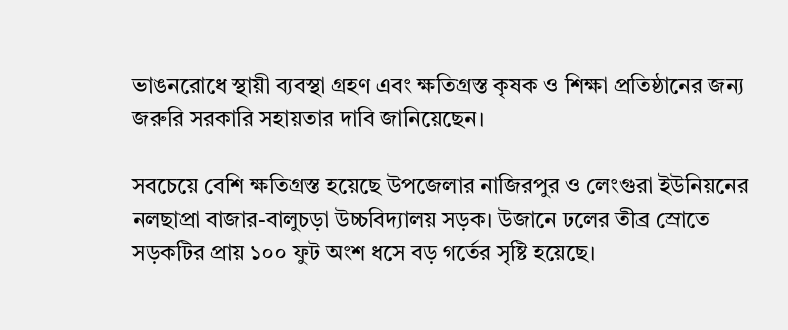ভাঙনরোধে স্থায়ী ব্যবস্থা গ্রহণ এবং ক্ষতিগ্রস্ত কৃষক ও শিক্ষা প্রতিষ্ঠানের জন্য জরুরি সরকারি সহায়তার দাবি জানিয়েছেন।

সবচেয়ে বেশি ক্ষতিগ্রস্ত হয়েছে উপজেলার নাজিরপুর ও লেংগুরা ইউনিয়নের নলছাপ্রা বাজার-বালুচড়া উচ্চবিদ্যালয় সড়ক। উজানে ঢলের তীব্র স্রোতে সড়কটির প্রায় ১০০ ফুট অংশ ধসে বড় গর্তের সৃষ্টি হয়েছে।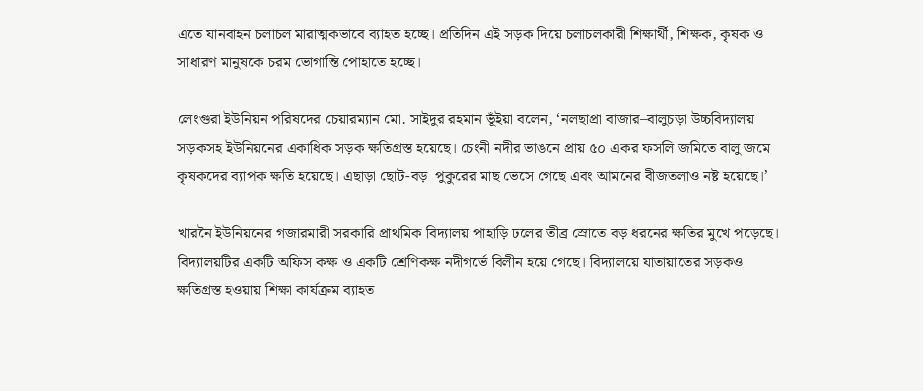এতে যানবাহন চলাচল মারাত্মকভাবে ব্যাহত হচ্ছে। প্রতিদিন এই সড়ক দিয়ে চলাচলকারী শিক্ষার্থী, শিক্ষক, কৃষক ও সাধারণ মানুষকে চরম ভোগান্তি পোহাতে হচ্ছে।

লেংগুরা ইউনিয়ন পরিষদের চেয়ারম্যান মো. সাইদুর রহমান ভূঁইয়া বলেন, ‘নলছাপ্রা বাজার–বালুচড়া উচ্চবিদ্যালয় সড়কসহ ইউনিয়নের একাধিক সড়ক ক্ষতিগ্রস্ত হয়েছে। চেংনী নদীর ভাঙনে প্রায় ৫০ একর ফসলি জমিতে বালু জমে কৃষকদের ব্যাপক ক্ষতি হয়েছে। এছাড়া ছোট-বড়  পুকুরের মাছ ভেসে গেছে এবং আমনের বীজতলাও নষ্ট হয়েছে।’

খারনৈ ইউনিয়নের গজারমারী সরকারি প্রাথমিক বিদ্যালয় পাহাড়ি ঢলের তীব্র স্রোতে বড় ধরনের ক্ষতির মুখে পড়েছে। বিদ্যালয়টির একটি অফিস কক্ষ ও একটি শ্রেণিকক্ষ নদীগর্ভে বিলীন হয়ে গেছে। বিদ্যালয়ে যাতায়াতের সড়কও ক্ষতিগ্রস্ত হওয়ায় শিক্ষা কার্যক্রম ব্যাহত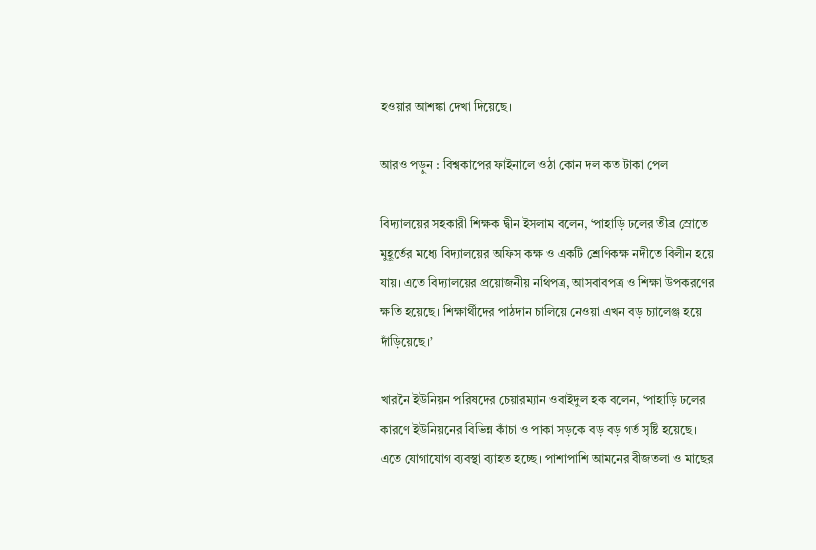হওয়ার আশঙ্কা দেখা দিয়েছে।

আরও পড়ুন : বিশ্বকাপের ফাইনালে ওঠা কোন দল কত টাকা পেল

বিদ্যালয়ের সহকারী শিক্ষক দ্বীন ইসলাম বলেন, ‘পাহাড়ি ঢলের তীব্র স্রোতে মুহূর্তের মধ্যে বিদ্যালয়ের অফিস কক্ষ ও একটি শ্রেণিকক্ষ নদীতে বিলীন হয়ে যায়। এতে বিদ্যালয়ের প্রয়োজনীয় নথিপত্র, আসবাবপত্র ও শিক্ষা উপকরণের ক্ষতি হয়েছে। শিক্ষার্থীদের পাঠদান চালিয়ে নেওয়া এখন বড় চ্যালেঞ্জ হয়ে দাঁড়িয়েছে।’

খারনৈ ইউনিয়ন পরিষদের চেয়ারম্যান ওবাইদুল হক বলেন, ‘পাহাড়ি ঢলের কারণে ইউনিয়নের বিভিন্ন কাঁচা ও পাকা সড়কে বড় বড় গর্ত সৃষ্টি হয়েছে। এতে যোগাযোগ ব্যবস্থা ব্যাহত হচ্ছে। পাশাপাশি আমনের বীজতলা ও মাছের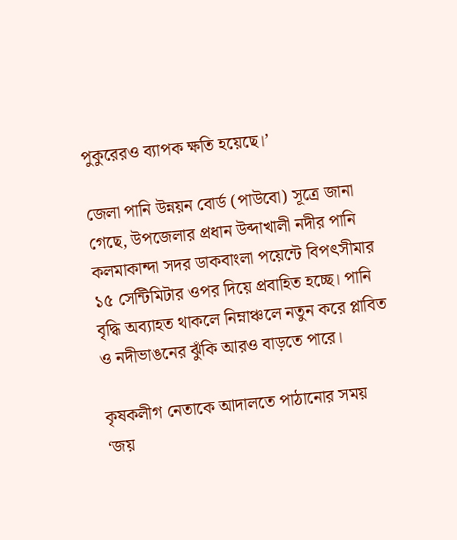পুকুরেরও ব্যাপক ক্ষতি হয়েছে।’

জেলা পানি উন্নয়ন বোর্ড (পাউবো) সূত্রে জানা গেছে, উপজেলার প্রধান উব্দাখালী নদীর পানি কলমাকান্দা সদর ডাকবাংলা পয়েন্টে বিপৎসীমার ১৫ সেন্টিমিটার ওপর দিয়ে প্রবাহিত হচ্ছে। পানি বৃদ্ধি অব্যাহত থাকলে নিম্নাঞ্চলে নতুন করে প্লাবিত ও নদীভাঙনের ঝুঁকি আরও বাড়তে পারে।

কৃষকলীগ নেতাকে আদালতে পাঠানোর সময় ‘জয়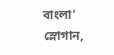বাংলা’ স্লোগান,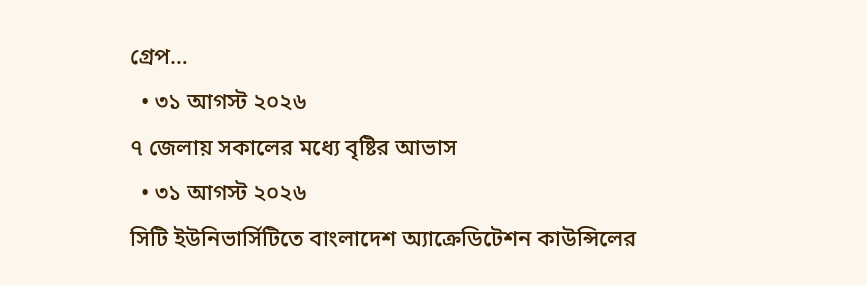গ্রেপ…
  • ৩১ আগস্ট ২০২৬
৭ জেলায় সকালের মধ্যে বৃষ্টির আভাস
  • ৩১ আগস্ট ২০২৬
সিটি ইউনিভার্সিটিতে বাংলাদেশ অ্যাক্রেডিটেশন কাউন্সিলের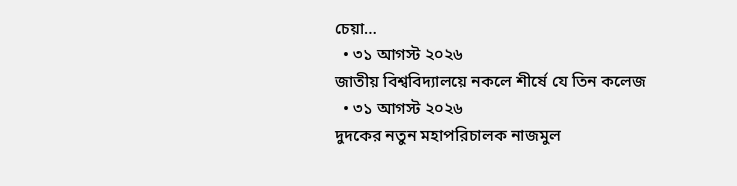চেয়া…
  • ৩১ আগস্ট ২০২৬
জাতীয় বিশ্ববিদ্যালয়ে নকলে শীর্ষে যে তিন কলেজ
  • ৩১ আগস্ট ২০২৬
দুদকের নতুন মহাপরিচালক নাজমুল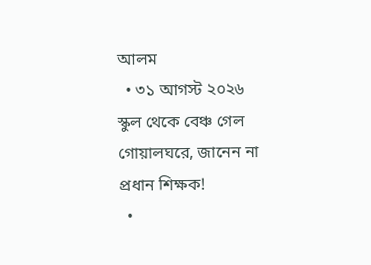আলম
  • ৩১ আগস্ট ২০২৬
স্কুল থেকে বেঞ্চ গেল গোয়ালঘরে, জানেন না প্রধান শিক্ষক!
  •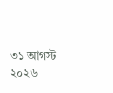৩১ আগস্ট ২০২৬